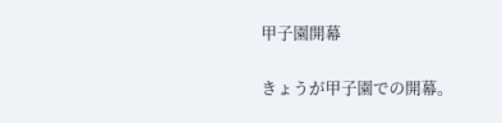甲子園開幕

きょうが甲子園での開幕。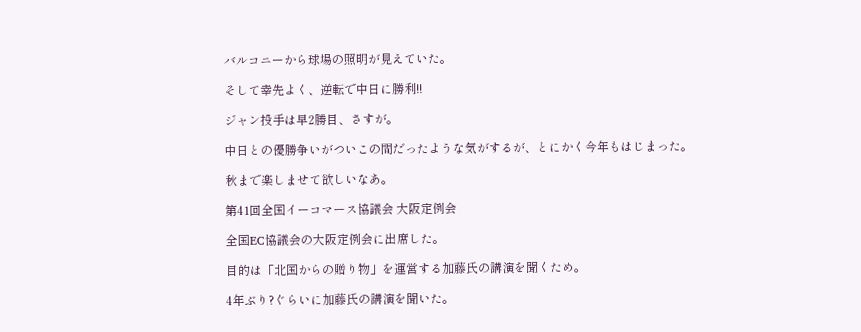バルコニーから球場の照明が見えていた。

そして幸先よく、逆転で中日に勝利!!

ジャン投手は早2勝目、さすが。

中日との優勝争いがついこの間だったような気がするが、とにかく今年もはじまった。

秋まで楽しませて欲しいなあ。

第41回全国イーコマース協議会 大阪定例会

全国EC協議会の大阪定例会に出席した。

目的は「北国からの贈り物」を運営する加藤氏の講演を聞くため。

4年ぶり?ぐらいに加藤氏の講演を聞いた。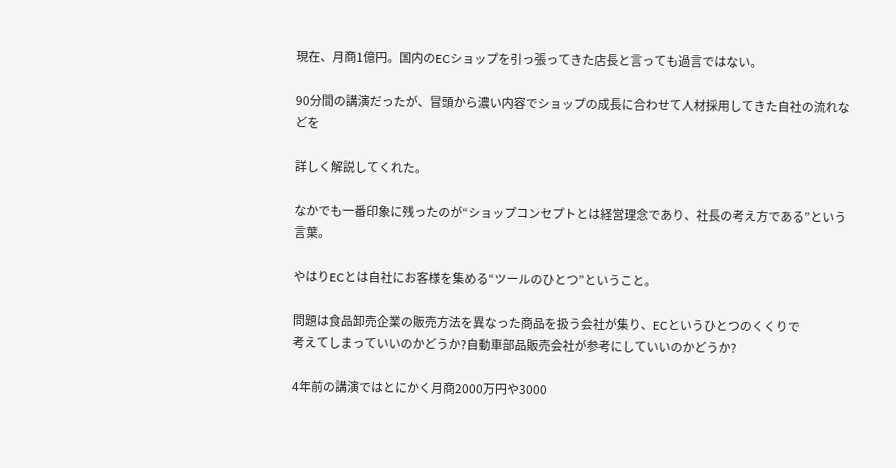現在、月商1億円。国内のECショップを引っ張ってきた店長と言っても過言ではない。

90分間の講演だったが、冒頭から濃い内容でショップの成長に合わせて人材採用してきた自社の流れなどを

詳しく解説してくれた。

なかでも一番印象に残ったのが“ショップコンセプトとは経営理念であり、社長の考え方である”という言葉。

やはりECとは自社にお客様を集める“ツールのひとつ”ということ。

問題は食品卸売企業の販売方法を異なった商品を扱う会社が集り、ECというひとつのくくりで
考えてしまっていいのかどうか?自動車部品販売会社が参考にしていいのかどうか?

4年前の講演ではとにかく月商2000万円や3000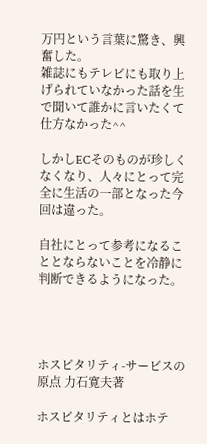万円という言葉に驚き、興奮した。
雑誌にもテレビにも取り上げられていなかった話を生で聞いて誰かに言いたくて仕方なかった^^

しかしECそのものが珍しくなくなり、人々にとって完全に生活の一部となった今回は違った。

自社にとって参考になることとならないことを冷静に判断できるようになった。




ホスピタリティ-サービスの原点 力石寛夫著

ホスピタリティとはホテ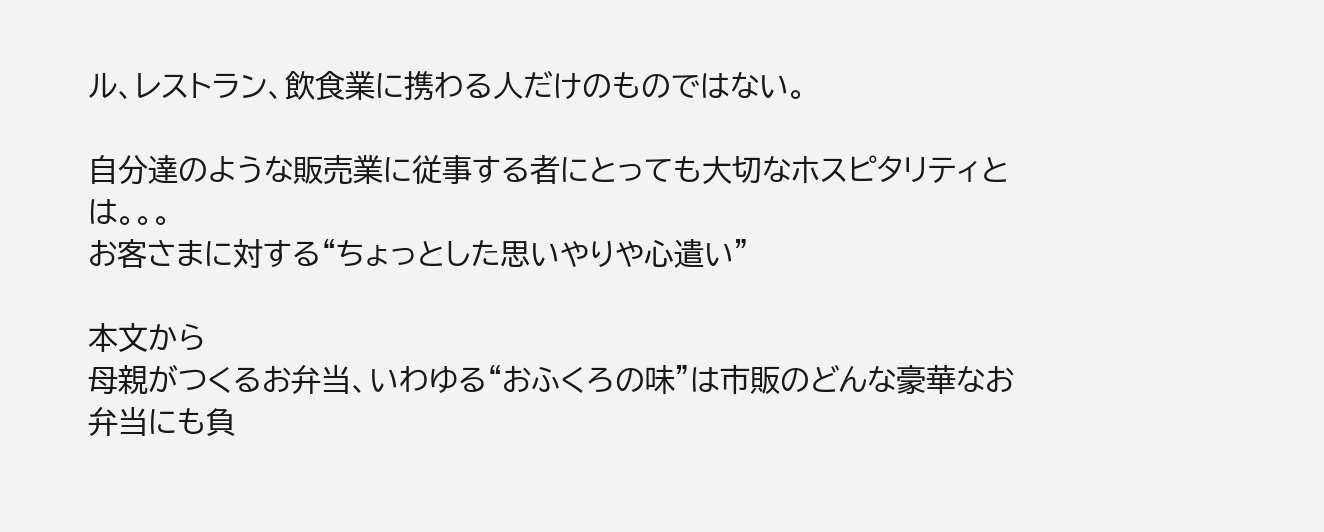ル、レストラン、飲食業に携わる人だけのものではない。

自分達のような販売業に従事する者にとっても大切なホスピタリティとは。。。
お客さまに対する“ちょっとした思いやりや心遣い”

本文から
母親がつくるお弁当、いわゆる“おふくろの味”は市販のどんな豪華なお弁当にも負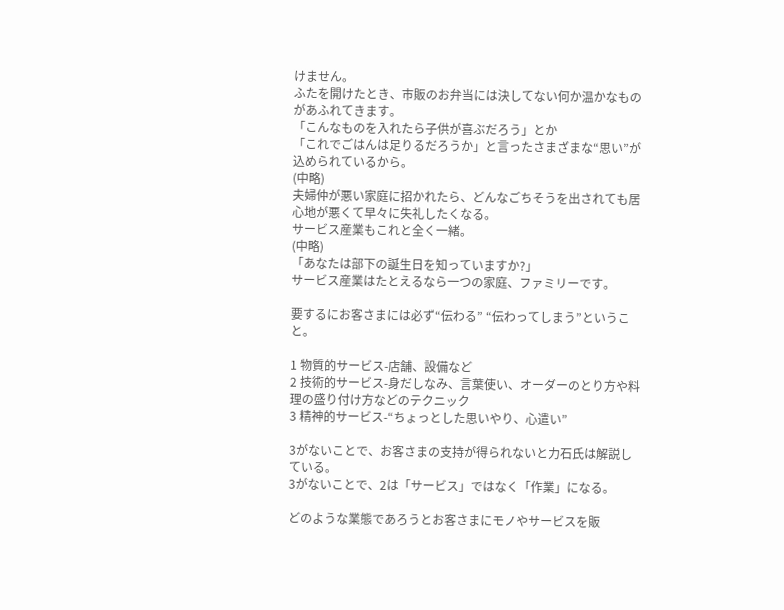けません。
ふたを開けたとき、市販のお弁当には決してない何か温かなものがあふれてきます。
「こんなものを入れたら子供が喜ぶだろう」とか
「これでごはんは足りるだろうか」と言ったさまざまな“思い”が込められているから。
(中略)
夫婦仲が悪い家庭に招かれたら、どんなごちそうを出されても居心地が悪くて早々に失礼したくなる。
サービス産業もこれと全く一緒。
(中略)
「あなたは部下の誕生日を知っていますか?」
サービス産業はたとえるなら一つの家庭、ファミリーです。

要するにお客さまには必ず“伝わる” “伝わってしまう”ということ。

1 物質的サービス-店舗、設備など
2 技術的サービス-身だしなみ、言葉使い、オーダーのとり方や料理の盛り付け方などのテクニック
3 精神的サービス-“ちょっとした思いやり、心遣い”

3がないことで、お客さまの支持が得られないと力石氏は解説している。
3がないことで、2は「サービス」ではなく「作業」になる。

どのような業態であろうとお客さまにモノやサービスを販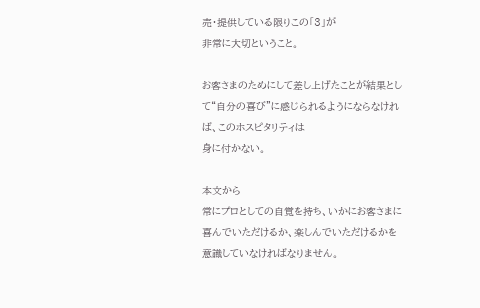売・提供している限りこの「3」が
非常に大切ということ。

お客さまのためにして差し上げたことが結果として“自分の喜び”に感じられるようにならなければ、このホスピタリティは
身に付かない。

本文から
常にプロとしての自覚を持ち、いかにお客さまに喜んでいただけるか、楽しんでいただけるかを意識していなければなりません。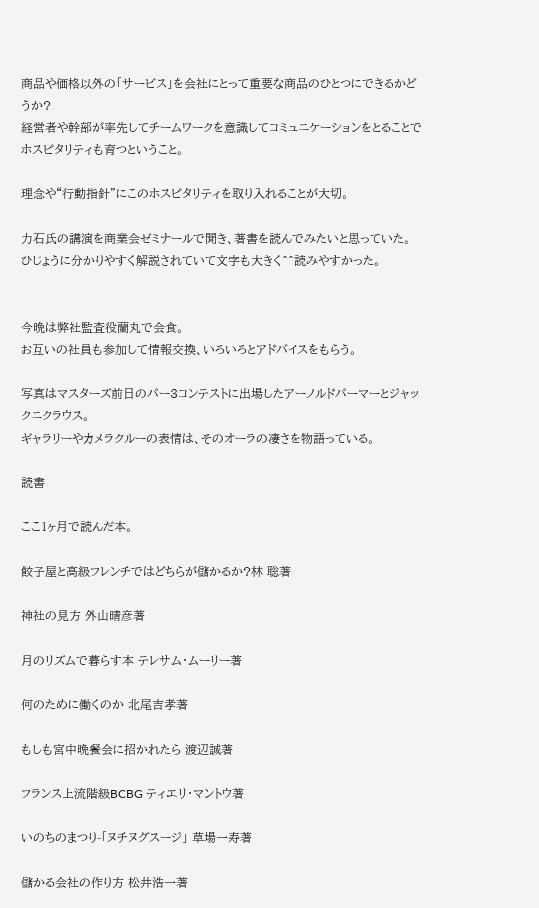商品や価格以外の「サービス」を会社にとって重要な商品のひとつにできるかどうか?
経営者や幹部が率先してチームワークを意識してコミュニケーションをとることでホスピタリティも育つということ。

理念や“行動指針”にこのホスピタリティを取り入れることが大切。

力石氏の講演を商業会ゼミナールで聞き、著書を読んでみたいと思っていた。
ひじょうに分かりやすく解説されていて文字も大きく^^読みやすかった。


今晩は弊社監査役蘭丸で会食。
お互いの社員も参加して情報交換、いろいろとアドバイスをもらう。

写真はマスターズ前日のパー3コンテストに出場したアーノルドパーマーとジャックニクラウス。
ギャラリーやカメラクルーの表情は、そのオーラの凄さを物語っている。

読書

ここ1ヶ月で読んだ本。

餃子屋と高級フレンチではどちらが儲かるか?林 聡著

神社の見方 外山晴彦著

月のリズムで暮らす本 テレサム・ムーリー著

何のために働くのか 北尾吉孝著

もしも宮中晩餐会に招かれたら 渡辺誠著

フランス上流階級BCBG ティエリ・マントウ著

いのちのまつり-「ヌチヌグスージ」 草場一寿著

儲かる会社の作り方 松井浩一著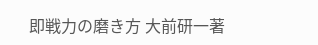即戦力の磨き方 大前研一著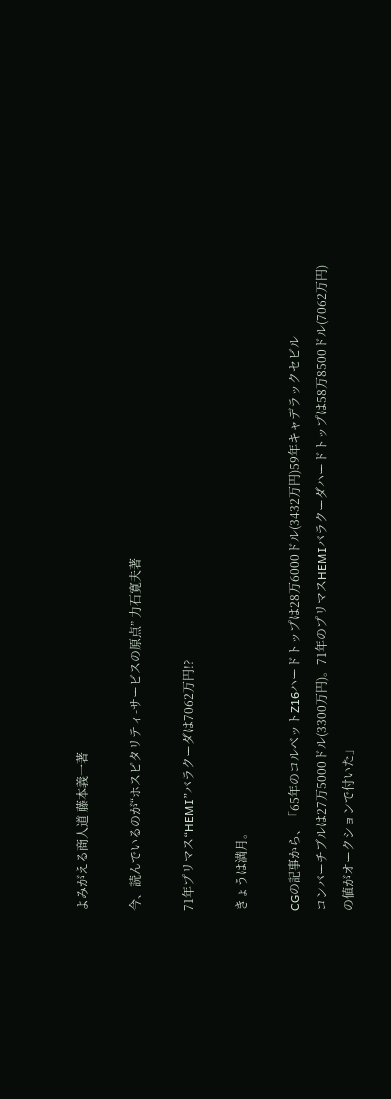よみがえる商人道 藤本義一著

今、読んでいるのが“ホスピタリティ-サービスの原点” 力石寛夫著

71年プリマス“HEMI”バラクーダは7062万円!?

きょうは満月。

CGの記事から、「65年のコルベットZ16ハードトップは28万6000ドル(3432万円)59年キャデラックセビル
コンバーチブルは27万5000ドル(3300万円)。71年のプリマスHEMIバラクーダハードトップは58万8500ドル(7062万円)
の値がオークションで付いた」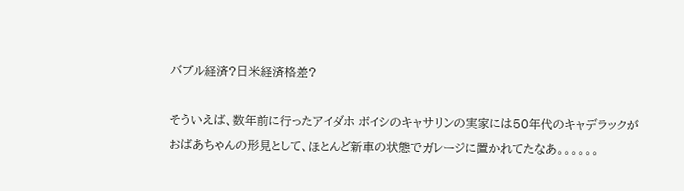バブル経済?日米経済格差?

そういえば、数年前に行ったアイダホ ボイシのキャサリンの実家には50年代のキャデラックが
おばあちゃんの形見として、ほとんど新車の状態でガレージに置かれてたなあ。。。。。。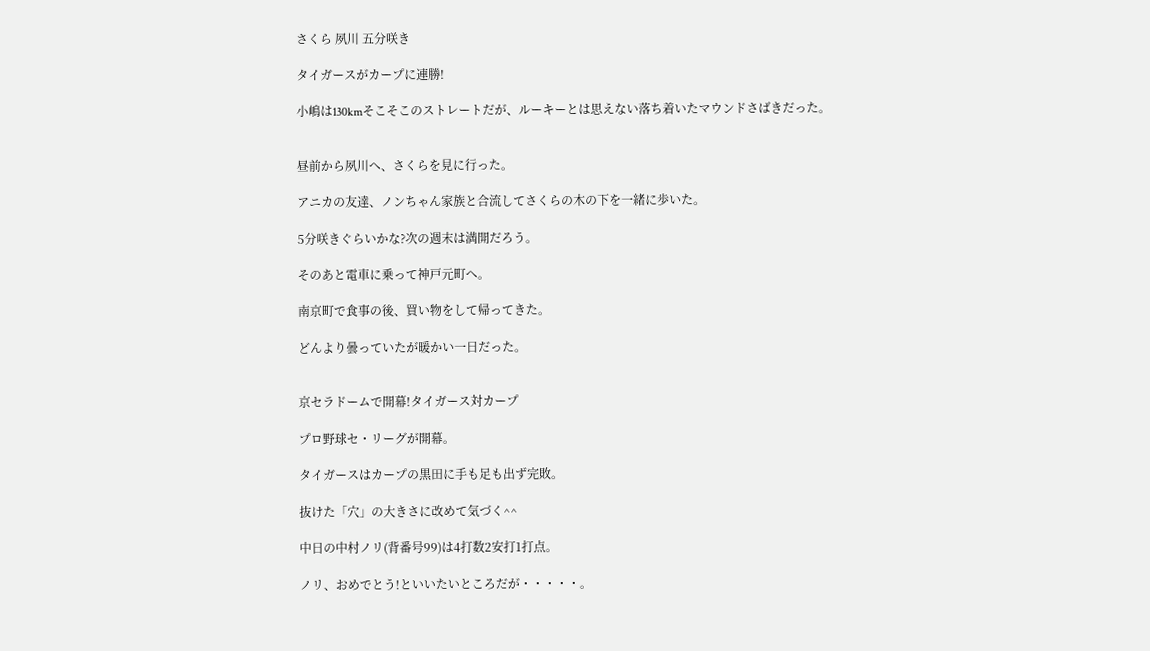さくら 夙川 五分咲き

タイガースがカープに連勝!

小嶋は130kmそこそこのストレートだが、ルーキーとは思えない落ち着いたマウンドさばきだった。


昼前から夙川へ、さくらを見に行った。

アニカの友達、ノンちゃん家族と合流してさくらの木の下を一緒に歩いた。

5分咲きぐらいかな?次の週末は満開だろう。

そのあと電車に乗って神戸元町へ。

南京町で食事の後、買い物をして帰ってきた。

どんより曇っていたが暖かい一日だった。


京セラドームで開幕!タイガース対カープ

プロ野球セ・リーグが開幕。

タイガースはカープの黒田に手も足も出ず完敗。

抜けた「穴」の大きさに改めて気づく^^

中日の中村ノリ(背番号99)は4打数2安打1打点。

ノリ、おめでとう!といいたいところだが・・・・・。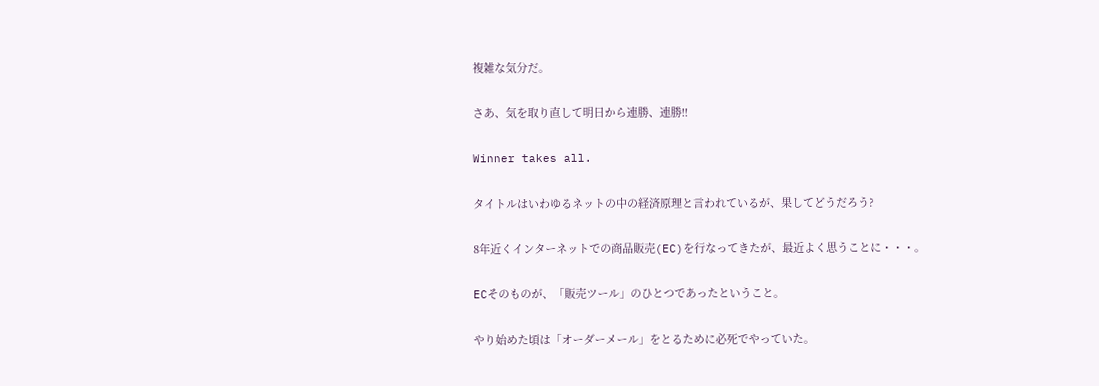複雑な気分だ。

さあ、気を取り直して明日から連勝、連勝!!

Winner takes all.

タイトルはいわゆるネットの中の経済原理と言われているが、果してどうだろう?

8年近くインターネットでの商品販売(EC)を行なってきたが、最近よく思うことに・・・。

ECそのものが、「販売ツール」のひとつであったということ。

やり始めた頃は「オーダーメール」をとるために必死でやっていた。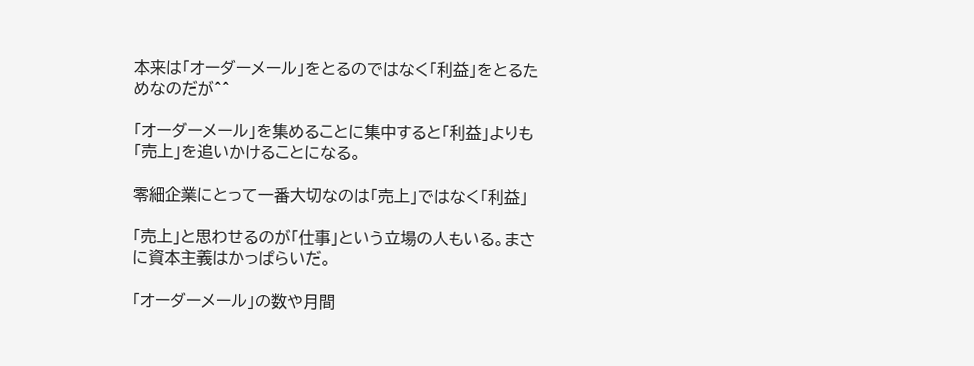本来は「オーダーメール」をとるのではなく「利益」をとるためなのだが^^

「オーダーメール」を集めることに集中すると「利益」よりも「売上」を追いかけることになる。

零細企業にとって一番大切なのは「売上」ではなく「利益」

「売上」と思わせるのが「仕事」という立場の人もいる。まさに資本主義はかっぱらいだ。

「オーダーメール」の数や月間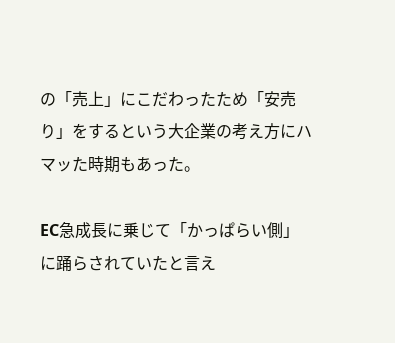の「売上」にこだわったため「安売り」をするという大企業の考え方にハマッた時期もあった。

EC急成長に乗じて「かっぱらい側」に踊らされていたと言え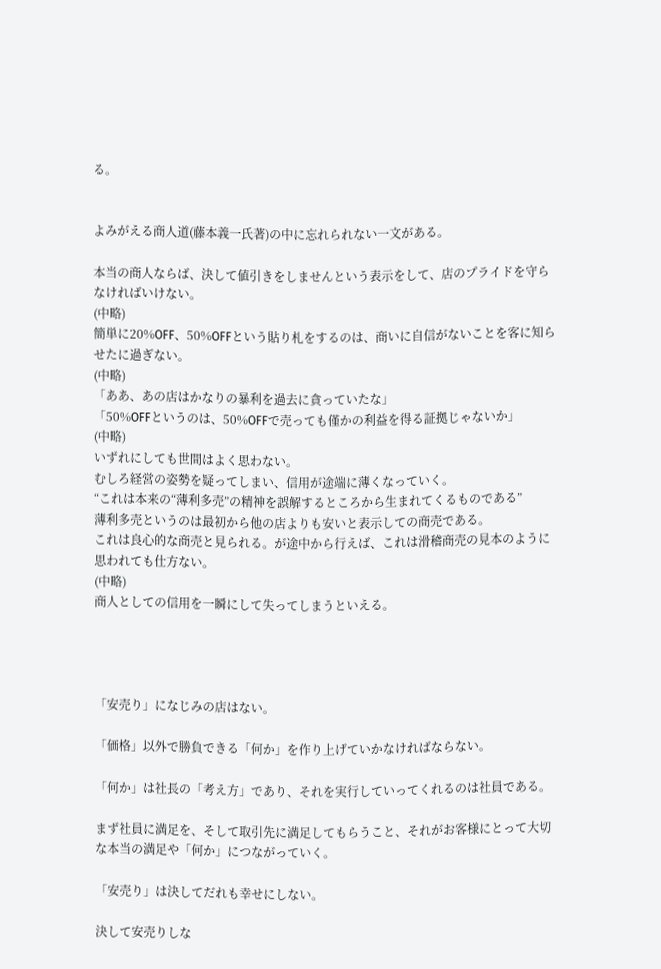る。


よみがえる商人道(藤本義一氏著)の中に忘れられない一文がある。

本当の商人ならば、決して値引きをしませんという表示をして、店のプライドを守らなければいけない。
(中略)
簡単に20%OFF、50%OFFという貼り札をするのは、商いに自信がないことを客に知らせたに過ぎない。
(中略)
「ああ、あの店はかなりの暴利を過去に貪っていたな」
「50%OFFというのは、50%OFFで売っても僅かの利益を得る証拠じゃないか」
(中略)
いずれにしても世間はよく思わない。
むしろ経営の姿勢を疑ってしまい、信用が途端に薄くなっていく。
“これは本来の“薄利多売”の精神を誤解するところから生まれてくるものである”
薄利多売というのは最初から他の店よりも安いと表示しての商売である。
これは良心的な商売と見られる。が途中から行えば、これは滑稽商売の見本のように思われても仕方ない。
(中略)
商人としての信用を一瞬にして失ってしまうといえる。




「安売り」になじみの店はない。

「価格」以外で勝負できる「何か」を作り上げていかなければならない。

「何か」は社長の「考え方」であり、それを実行していってくれるのは社員である。

まず社員に満足を、そして取引先に満足してもらうこと、それがお客様にとって大切な本当の満足や「何か」につながっていく。

「安売り」は決してだれも幸せにしない。

決して安売りしな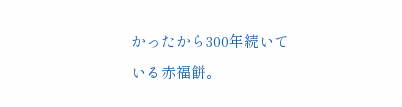かったから300年続いている赤福餅。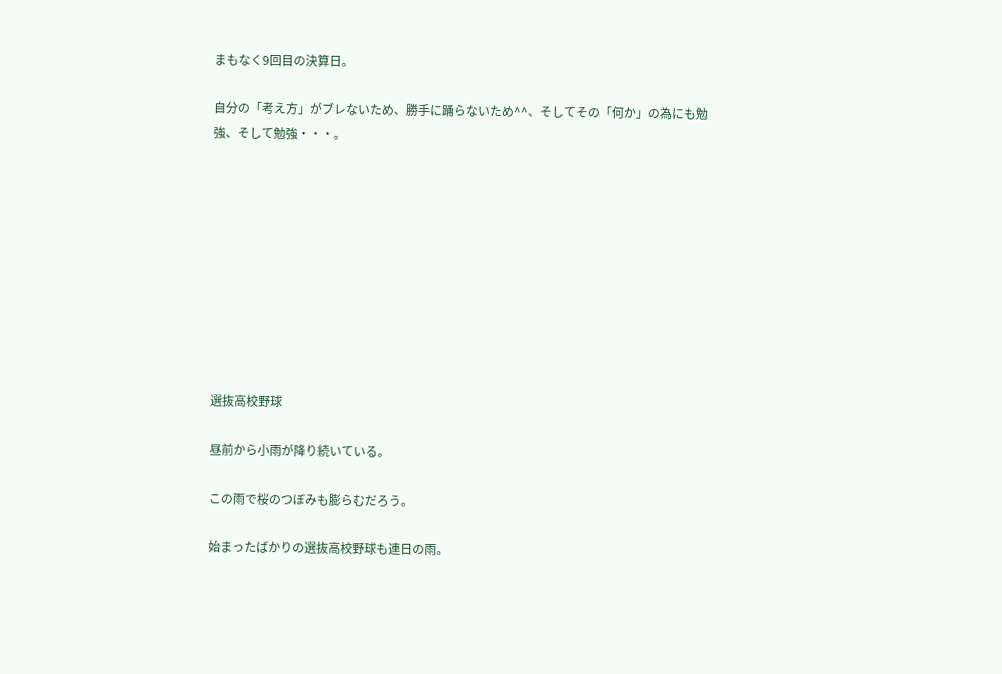まもなく9回目の決算日。

自分の「考え方」がブレないため、勝手に踊らないため^^、そしてその「何か」の為にも勉強、そして勉強・・・。










選抜高校野球

昼前から小雨が降り続いている。

この雨で桜のつぼみも膨らむだろう。

始まったばかりの選抜高校野球も連日の雨。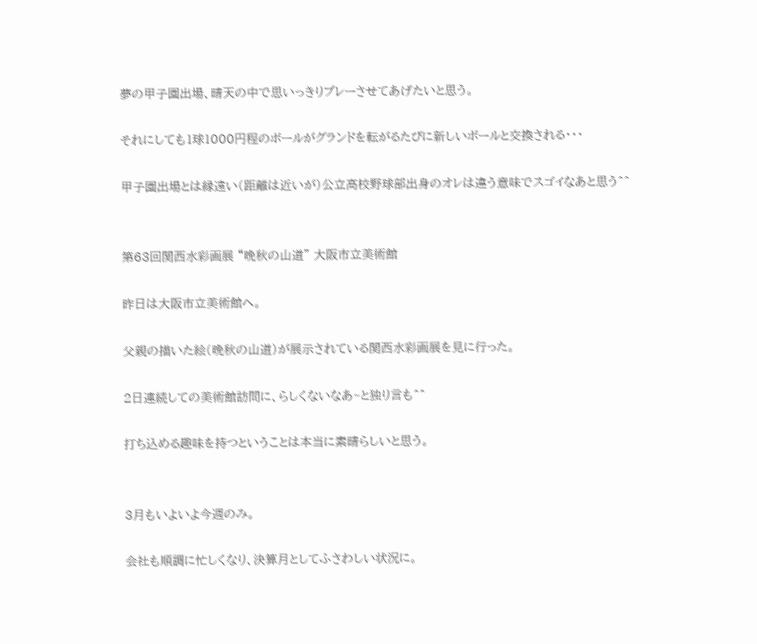夢の甲子園出場、晴天の中で思いっきりプレーさせてあげたいと思う。

それにしても1球1000円程のボールがグランドを転がるたびに新しいボールと交換される・・・

甲子園出場とは縁遠い(距離は近いが)公立高校野球部出身のオレは違う意味でスゴイなあと思う^^


第63回関西水彩画展 “晩秋の山道” 大阪市立美術館

昨日は大阪市立美術館へ。

父親の描いた絵(晩秋の山道)が展示されている関西水彩画展を見に行った。

2日連続しての美術館訪問に、らしくないなあ~と独り言も^^

打ち込める趣味を持つということは本当に素晴らしいと思う。


3月もいよいよ今週のみ。

会社も順調に忙しくなり、決算月としてふさわしい状況に。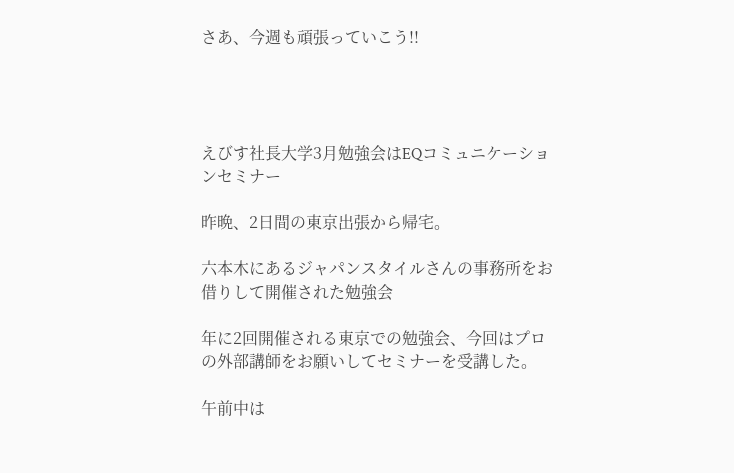さあ、今週も頑張っていこう!!




えびす社長大学3月勉強会はEQコミュニケーションセミナー

昨晩、2日間の東京出張から帰宅。

六本木にあるジャパンスタイルさんの事務所をお借りして開催された勉強会

年に2回開催される東京での勉強会、今回はプロの外部講師をお願いしてセミナーを受講した。

午前中は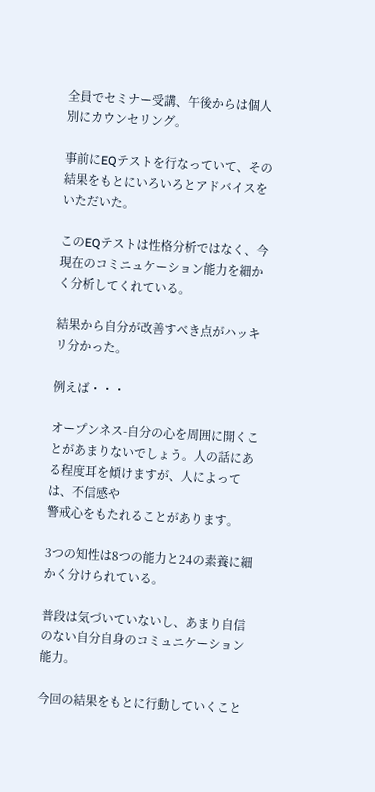全員でセミナー受講、午後からは個人別にカウンセリング。

事前にEQテストを行なっていて、その結果をもとにいろいろとアドバイスをいただいた。

このEQテストは性格分析ではなく、今現在のコミニュケーション能力を細かく分析してくれている。

結果から自分が改善すべき点がハッキリ分かった。

例えば・・・

オープンネス-自分の心を周囲に開くことがあまりないでしょう。人の話にある程度耳を傾けますが、人によっては、不信感や
警戒心をもたれることがあります。

3つの知性は8つの能力と24の素養に細かく分けられている。

普段は気づいていないし、あまり自信のない自分自身のコミュニケーション能力。

今回の結果をもとに行動していくこと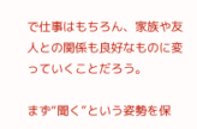で仕事はもちろん、家族や友人との関係も良好なものに変っていくことだろう。

まず“聞く”という姿勢を保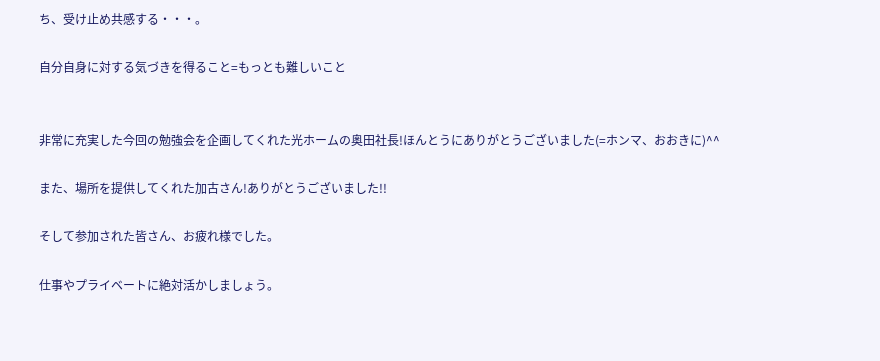ち、受け止め共感する・・・。

自分自身に対する気づきを得ること=もっとも難しいこと


非常に充実した今回の勉強会を企画してくれた光ホームの奥田社長!ほんとうにありがとうございました(=ホンマ、おおきに)^^

また、場所を提供してくれた加古さん!ありがとうございました!!

そして参加された皆さん、お疲れ様でした。

仕事やプライベートに絶対活かしましょう。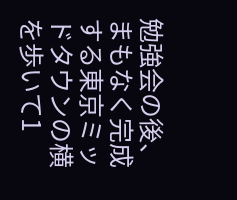勉強会の後、まもなく完成する東京ミッドタウンの横を歩いて1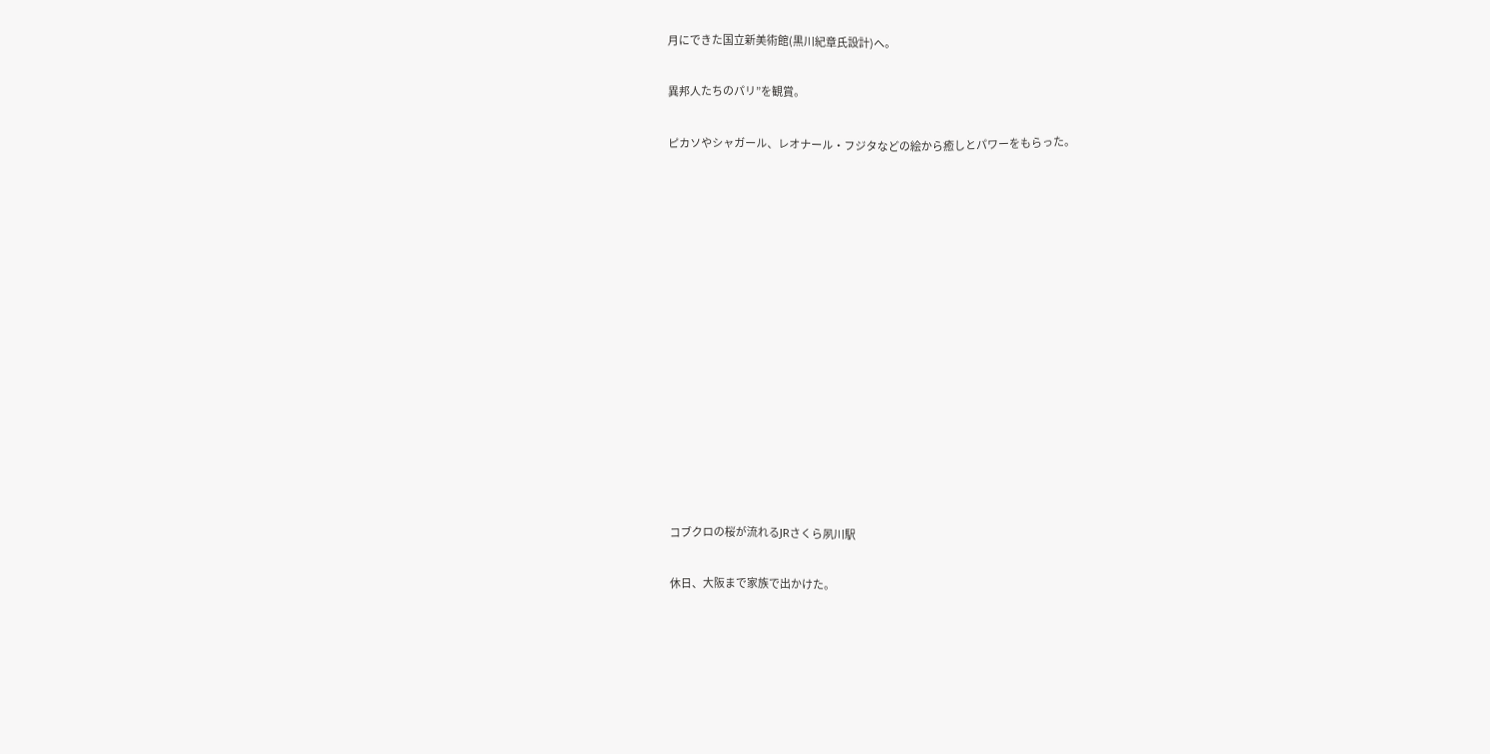月にできた国立新美術館(黒川紀章氏設計)へ。

異邦人たちのパリ”を観賞。

ピカソやシャガール、レオナール・フジタなどの絵から癒しとパワーをもらった。














コブクロの桜が流れるJRさくら夙川駅

休日、大阪まで家族で出かけた。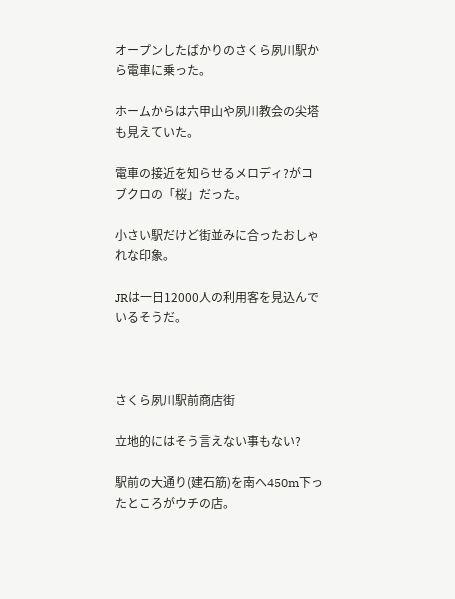オープンしたばかりのさくら夙川駅から電車に乗った。

ホームからは六甲山や夙川教会の尖塔も見えていた。

電車の接近を知らせるメロディ?がコブクロの「桜」だった。

小さい駅だけど街並みに合ったおしゃれな印象。

JRは一日12000人の利用客を見込んでいるそうだ。



さくら夙川駅前商店街

立地的にはそう言えない事もない?

駅前の大通り(建石筋)を南へ450m下ったところがウチの店。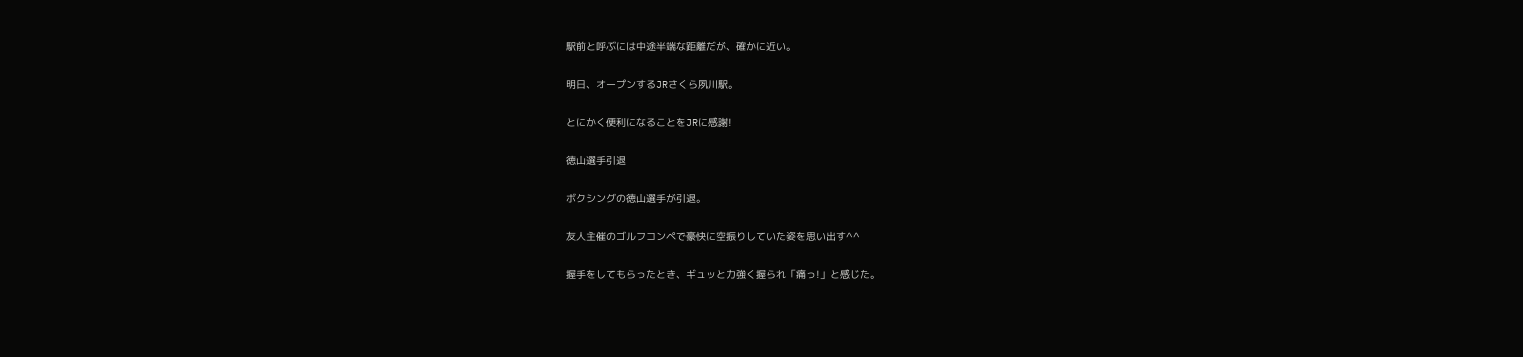駅前と呼ぶには中途半端な距離だが、確かに近い。

明日、オープンするJRさくら夙川駅。

とにかく便利になることをJRに感謝!

徳山選手引退

ボクシングの徳山選手が引退。

友人主催のゴルフコンペで豪快に空振りしていた姿を思い出す^^

握手をしてもらったとき、ギュッと力強く握られ「痛っ!」と感じた。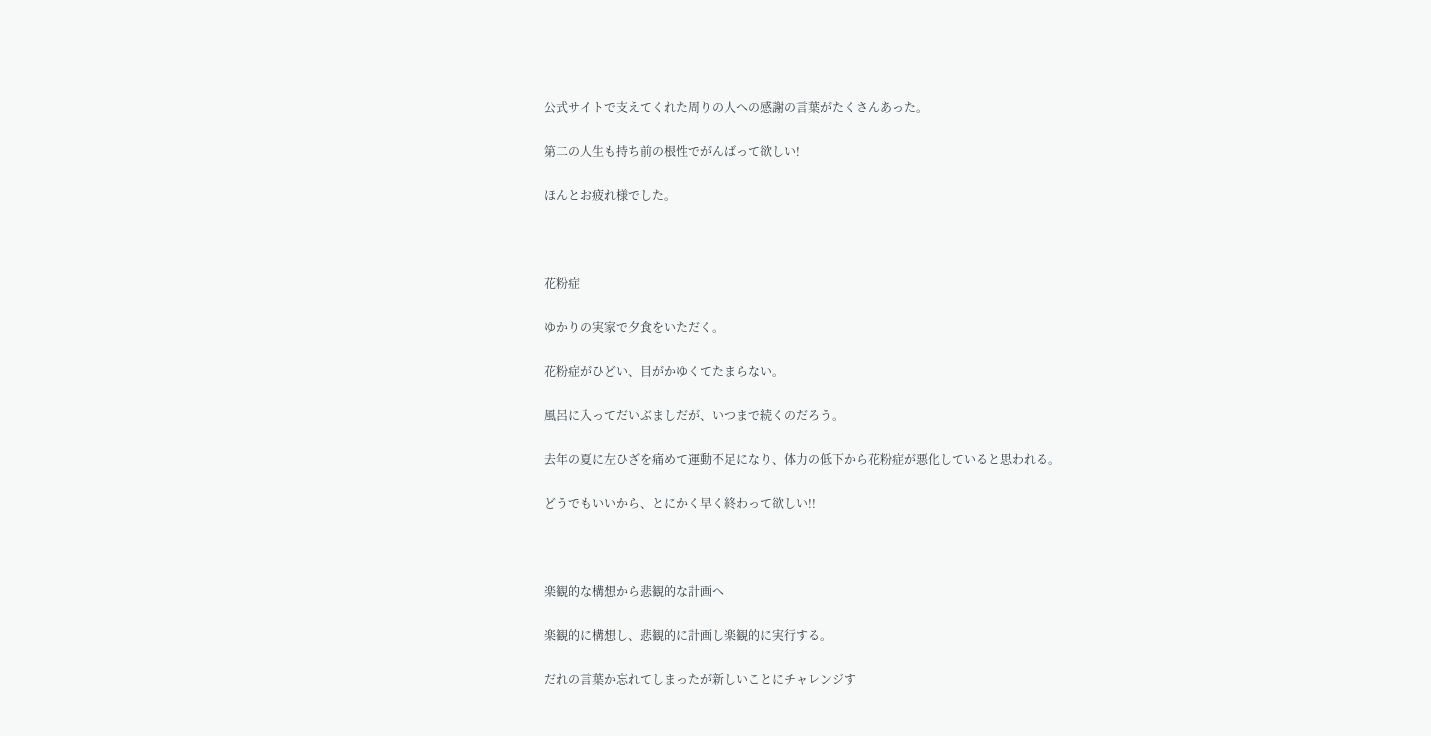公式サイトで支えてくれた周りの人への感謝の言葉がたくさんあった。

第二の人生も持ち前の根性でがんばって欲しい!

ほんとお疲れ様でした。



花粉症

ゆかりの実家で夕食をいただく。

花粉症がひどい、目がかゆくてたまらない。

風呂に入ってだいぶましだが、いつまで続くのだろう。

去年の夏に左ひざを痛めて運動不足になり、体力の低下から花粉症が悪化していると思われる。

どうでもいいから、とにかく早く終わって欲しい!!



楽観的な構想から悲観的な計画へ

楽観的に構想し、悲観的に計画し楽観的に実行する。

だれの言葉か忘れてしまったが新しいことにチャレンジす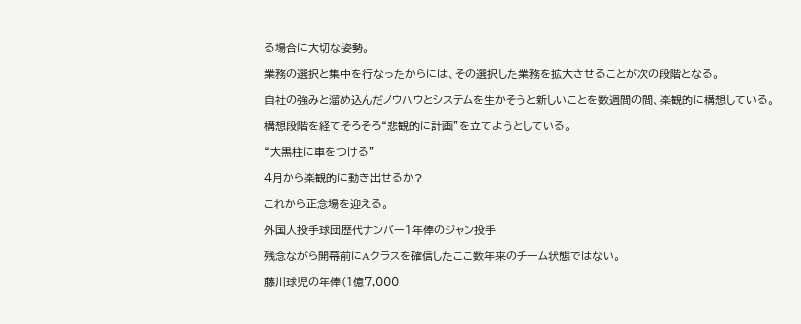る場合に大切な姿勢。

業務の選択と集中を行なったからには、その選択した業務を拡大させることが次の段階となる。

自社の強みと溜め込んだノウハウとシステムを生かそうと新しいことを数週間の間、楽観的に構想している。

構想段階を経てそろそろ“悲観的に計画”を立てようとしている。

“大黒柱に車をつける”

4月から楽観的に動き出せるか?

これから正念場を迎える。

外国人投手球団歴代ナンバー1年俸のジャン投手

残念ながら開幕前にAクラスを確信したここ数年来のチーム状態ではない。

藤川球児の年俸(1億7,000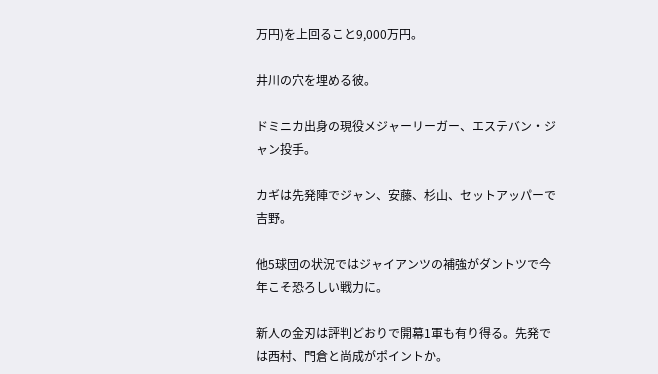万円)を上回ること9,000万円。

井川の穴を埋める彼。

ドミニカ出身の現役メジャーリーガー、エステバン・ジャン投手。

カギは先発陣でジャン、安藤、杉山、セットアッパーで吉野。

他5球団の状況ではジャイアンツの補強がダントツで今年こそ恐ろしい戦力に。

新人の金刃は評判どおりで開幕1軍も有り得る。先発では西村、門倉と尚成がポイントか。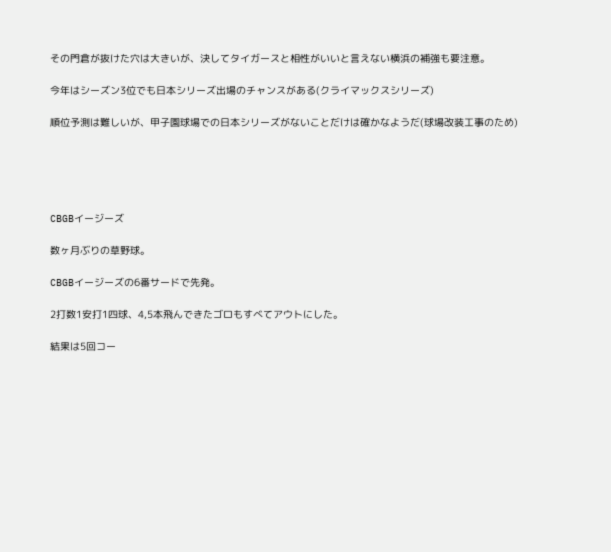その門倉が抜けた穴は大きいが、決してタイガースと相性がいいと言えない横浜の補強も要注意。

今年はシーズン3位でも日本シリーズ出場のチャンスがある(クライマックスシリーズ)

順位予測は難しいが、甲子園球場での日本シリーズがないことだけは確かなようだ(球場改装工事のため)





CBGBイージーズ

数ヶ月ぶりの草野球。

CBGBイージーズの6番サードで先発。

2打数1安打1四球、4,5本飛んできたゴロもすべてアウトにした。

結果は5回コー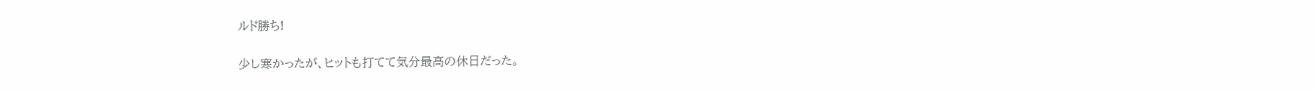ルド勝ち!

少し寒かったが、ヒットも打てて気分最高の休日だった。